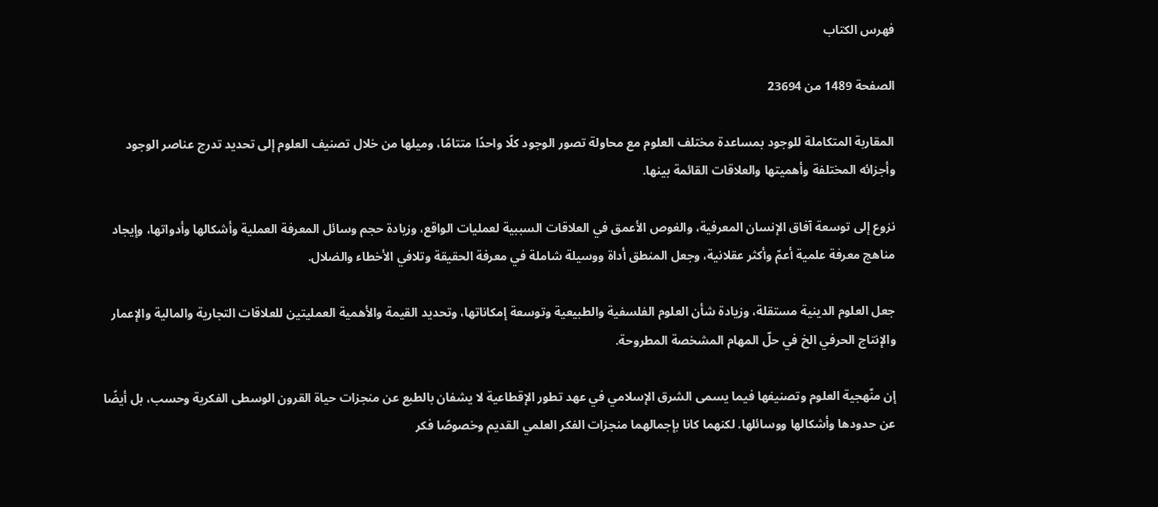فهرس الكتاب

الصفحة 1489 من 23694

المقاربة المتكاملة للوجود بمساعدة مختلف العلوم مع محاولة تصور الوجود كلًا واحدًا متتامًا، وميلها من خلال تصنيف العلوم إلى تحديد تدرج عناصر الوجود وأجزائه المختلفة وأهميتها والعلاقات القائمة بينها.

نزوع إلى توسعة آفاق الإنسان المعرفية، والغوص الأعمق في العلاقات السببية لعمليات الواقع، وزيادة حجم وسائل المعرفة العملية وأشكالها وأدواتها، وإيجاد مناهج معرفة علمية أعمّ وأكثر عقلانية، وجعل المنطق أداة ووسيلة شاملة في معرفة الحقيقة وتلافي الأخطاء والضلال.

جعل العلوم الدينية مستقلة، وزيادة شأن العلوم الفلسفية والطبيعية وتوسعة إمكاناتها، وتحديد القيمة والأهمية العمليتين للعلاقات التجارية والمالية والإعمار والإنتاج الحرفي الخ في حلّ المهام المشخصة المطروحة.

إن منّهجية العلوم وتصنيفها فيما يسمى الشرق الإسلامي في عهد تطور الإقطاعية لا يشفان بالطبع عن منجزات حياة القرون الوسطى الفكرية وحسب، بل أيضًا عن حدودها وأشكالها ووسائلها. لكنهما كانا بإجمالهما منجزات الفكر العلمي القديم وخصوصًا فكر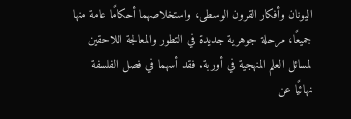اليونان وأفكار القرون الوسطى، واستخلاصهما أحكامًا عامة منها جميعًا، مرحلة جوهرية جديدة في التطور والمعالجة اللاحقين لمسائل العلم المنهجية في أوربة. فقد أسهما في فصل الفلسفة نهائيًا عن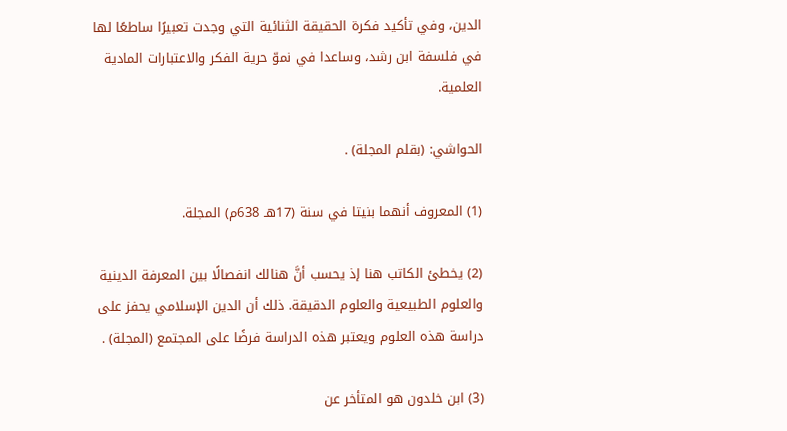الدين، وفي تأكيد فكرة الحقيقة الثنائية التي وجدت تعبيرًا ساطعًا لها في فلسفة ابن رشد، وساعدا في نموّ حرية الفكر والاعتبارات المادية العلمية.

الحواشي: (بقلم المجلة) .

(1) المعروف أنهما بنيتا في سنة (17هـ 638م) المجلة.

(2) يخطئ الكاتب هنا إذ يحسب أنَّ هنالك انفصالًا بين المعرفة الدينية والعلوم الطبيعية والعلوم الدقيقة. ذلك أن الدين الإسلامي يحفز على دراسة هذه العلوم ويعتبر هذه الدراسة فرضًا على المجتمع (المجلة) .

(3) ابن خلدون هو المتأخر عن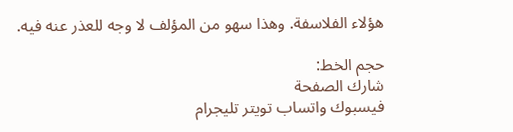هؤلاء الفلاسفة. وهذا سهو من المؤلف لا وجه للعذر عنه فيه.

حجم الخط:
شارك الصفحة
فيسبوك واتساب تويتر تليجرام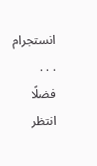انستجرام
. . .
فضلًا انتظر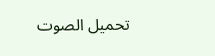تحميل الصوت